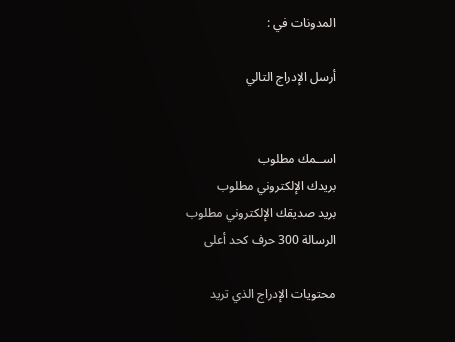المدونات في :

أرسل الإدراج التالي


اســمك مطلوب
بريدك الإلكتروني مطلوب
بريد صديقك الإلكتروني مطلوب
الرسالة 300 حرف كحد أعلى

محتويات الإدراج الذي تريد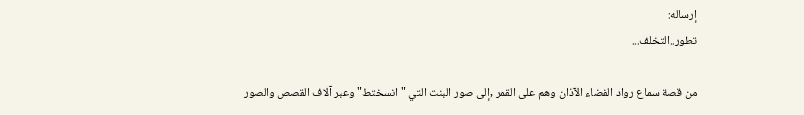إرساله:
تطور..التخلف...

من قصة سماع رواد الفضاء الآذان وهم على القمر ,إلى صور البنت التي "انسختط" وعبر آلاف القصص والصور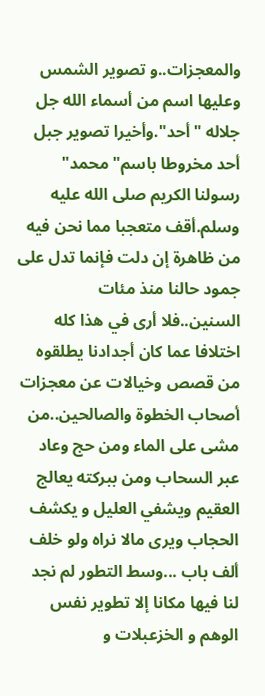والمعجزات..و تصوير الشمس وعليها اسم من أسماء الله جل جلاله "أحد".وأخيرا تصوير جبل أحد مخروطا باسم"محمد" رسولنا الكريم صلى الله عليه وسلم.أقف متعجبا مما نحن فيه من ظاهرة إن دلت فإنما تدل على جمود حالنا منذ مئات السنين..فلا أرى في هذا كله اختلافا عما كان أجدادنا يطلقوه من قصص وخيالات عن معجزات أصحاب الخطوة والصالحين..من مشى على الماء ومن حج وعاد عبر السحاب ومن ببركته يعالج العقيم ويشفي العليل و يكشف الحجاب ويرى مالا نراه ولو خلف ألف باب ...وسط التطور لم نجد لنا فيها مكانا إلا تطوير نفس الوهم و الخزعبلات و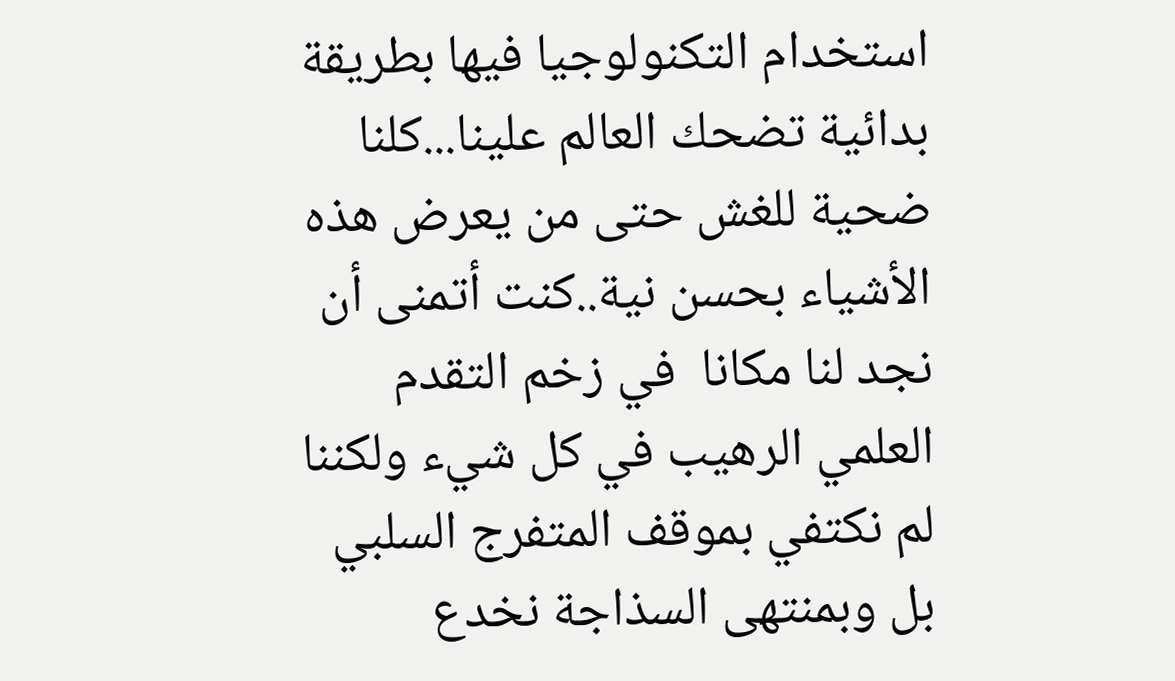استخدام التكنولوجيا فيها بطريقة بدائية تضحك العالم علينا...كلنا ضحية للغش حتى من يعرض هذه الأشياء بحسن نية..كنت أتمنى أن نجد لنا مكانا  في زخم التقدم العلمي الرهيب في كل شيء ولكننا لم نكتفي بموقف المتفرج السلبي بل وبمنتهى السذاجة نخدع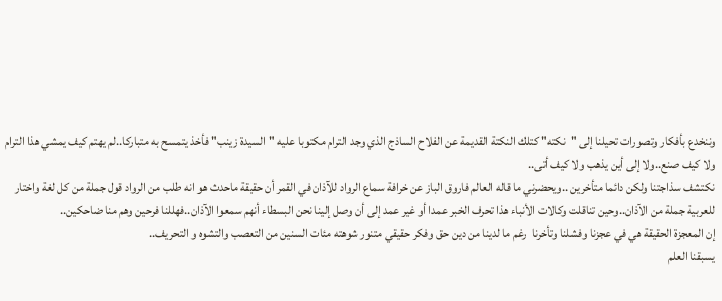وننخدع بأفكار وتصورات تحيلنا إلى "نكته" كتلك النكتة القديمة عن الفلاح الساذج الذي وجد الترام مكتوبا عليه "السيدة زينب" فأخذ يتمسح به متباركا..لم يهتم كيف يمشي هذا الترام ولا كيف صنع..ولا إلى أين يذهب ولا كيف أتى..
نكتشف سذاجتنا ولكن دائما متأخرين ..ويحضرني ما قاله العالم فاروق الباز عن خرافة سماع الرواد للآذان في القمر أن حقيقة ماحدث هو انه طلب من الرواد قول جملة من كل لغة واختار للعربية جملة من الآذان..وحين تناقلت وكالات الأنباء هذا تحرف الخبر عمدا أو غير عمد إلى أن وصل إلينا نحن البسطاء أنهم سمعوا الآذان..فهللنا فرحين وهم منا ضاحكين..
إن المعجزة الحقيقة هي في عجزنا وفشلنا وتأخرنا  رغم ما لدينا من دين حق وفكر حقيقي متنور شوهته مئات السنين من التعصب والتشوه و التحريف..
يسبقنا العلم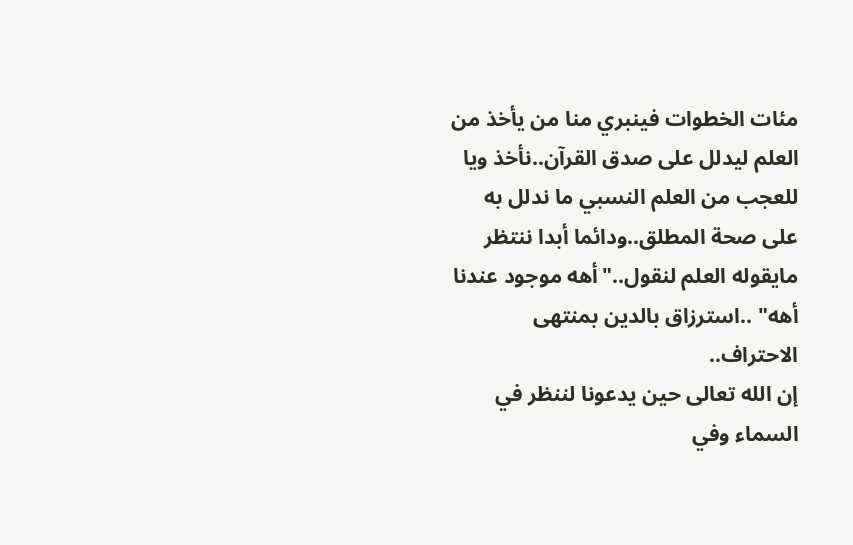مئات الخطوات فينبري منا من يأخذ من العلم ليدلل على صدق القرآن..نأخذ ويا للعجب من العلم النسبي ما ندلل به على صحة المطلق..ودائما أبدا ننتظر مايقوله العلم لنقول.."أهه موجود عندنا أهه" ..استرزاق بالدين بمنتهى الاحتراف..
إن الله تعالى حين يدعونا لننظر في السماء وفي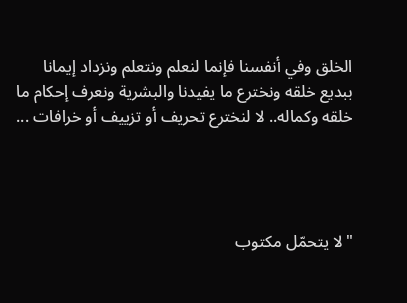الخلق وفي أنفسنا فإنما لنعلم ونتعلم ونزداد إيمانا ببديع خلقه ونخترع ما يفيدنا والبشرية ونعرف إحكام ما خلقه وكماله.. لا لنخترع تحريف أو تزييف أو خرافات ...




"لا يتحمّل مكتوب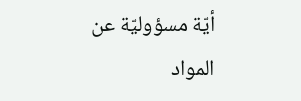أيّة مسؤوليّة عن المواد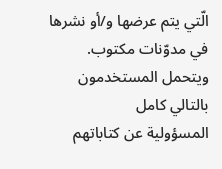الّتي يتم عرضها و/أو نشرها في مدوّنات مكتوب. ويتحمل المستخدمون بالتالي كامل
المسؤولية عن كتاباتهم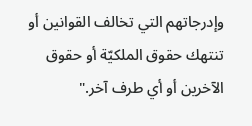وإدرجاتهم التي تخالف القوانين أو تنتهك حقوق الملكيّة أو حقوق الآخرين أو أي طرف آخر."